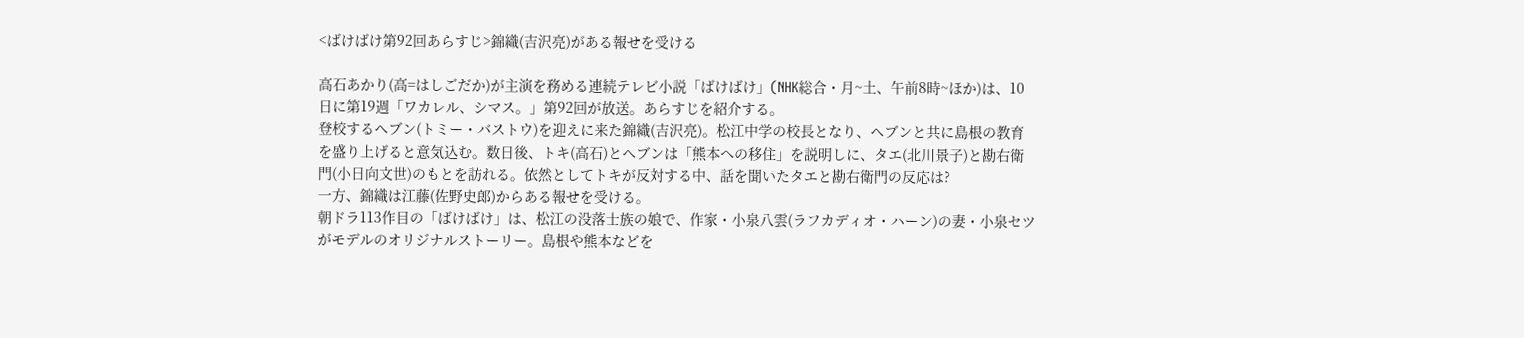<ばけばけ第92回あらすじ>錦織(吉沢亮)がある報せを受ける

高石あかり(高=はしごだか)が主演を務める連続テレビ小説「ばけばけ」(NHK総合・月~土、午前8時~ほか)は、10日に第19週「ワカレル、シマス。」第92回が放送。あらすじを紹介する。
登校するヘブン(トミー・バストウ)を迎えに来た錦織(吉沢亮)。松江中学の校長となり、ヘブンと共に島根の教育を盛り上げると意気込む。数日後、トキ(高石)とヘブンは「熊本への移住」を説明しに、タエ(北川景子)と勘右衛門(小日向文世)のもとを訪れる。依然としてトキが反対する中、話を聞いたタエと勘右衛門の反応は?
一方、錦織は江藤(佐野史郎)からある報せを受ける。
朝ドラ113作目の「ばけばけ」は、松江の没落士族の娘で、作家・小泉八雲(ラフカディオ・ハーン)の妻・小泉セツがモデルのオリジナルストーリー。島根や熊本などを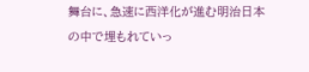舞台に、急速に西洋化が進む明治日本の中で埋もれていっ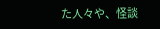た人々や、怪談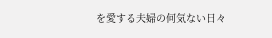を愛する夫婦の何気ない日々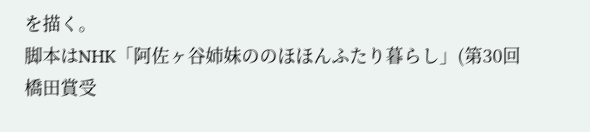を描く。
脚本はNHK「阿佐ヶ谷姉妹ののほほんふたり暮らし」(第30回橋田賞受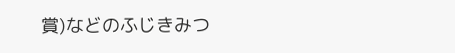賞)などのふじきみつ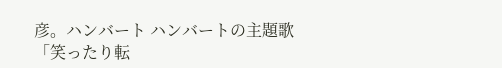彦。ハンバート ハンバートの主題歌「笑ったり転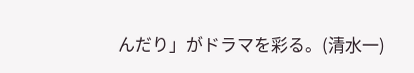んだり」がドラマを彩る。(清水一)